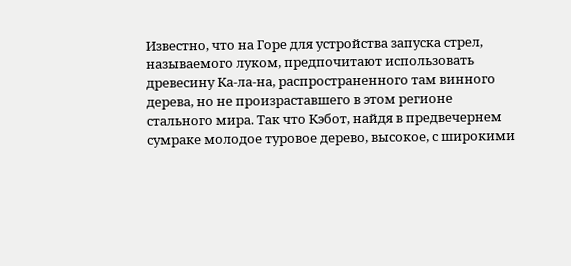Известно, что на Горе для устройства запуска стрел, называемого луком, предпочитают использовать древесину Ка-ла-на, распространенного там винного дерева, но не произраставшего в этом регионе стального мира. Так что Кэбот, найдя в предвечернем сумраке молодое туровое дерево, высокое, с широкими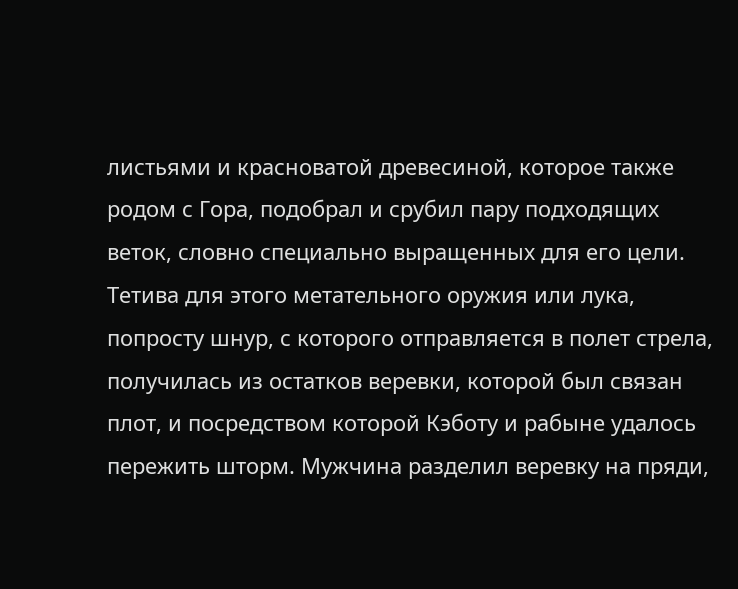листьями и красноватой древесиной, которое также родом с Гора, подобрал и срубил пару подходящих веток, словно специально выращенных для его цели. Тетива для этого метательного оружия или лука, попросту шнур, с которого отправляется в полет стрела, получилась из остатков веревки, которой был связан плот, и посредством которой Кэботу и рабыне удалось пережить шторм. Мужчина разделил веревку на пряди,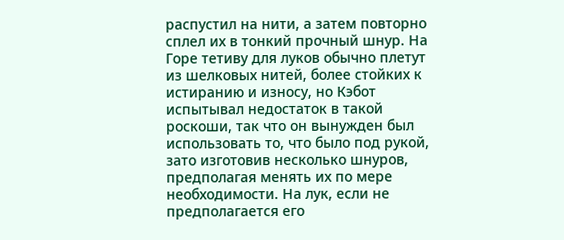распустил на нити, а затем повторно сплел их в тонкий прочный шнур. На Горе тетиву для луков обычно плетут из шелковых нитей, более стойких к истиранию и износу, но Кэбот испытывал недостаток в такой роскоши, так что он вынужден был использовать то, что было под рукой, зато изготовив несколько шнуров, предполагая менять их по мере необходимости. На лук, если не предполагается его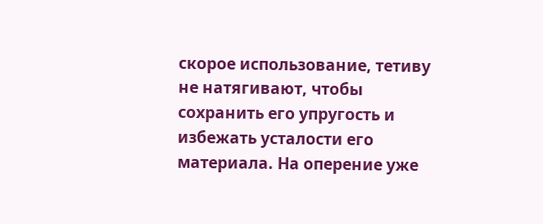скорое использование, тетиву не натягивают, чтобы сохранить его упругость и избежать усталости его материала. На оперение уже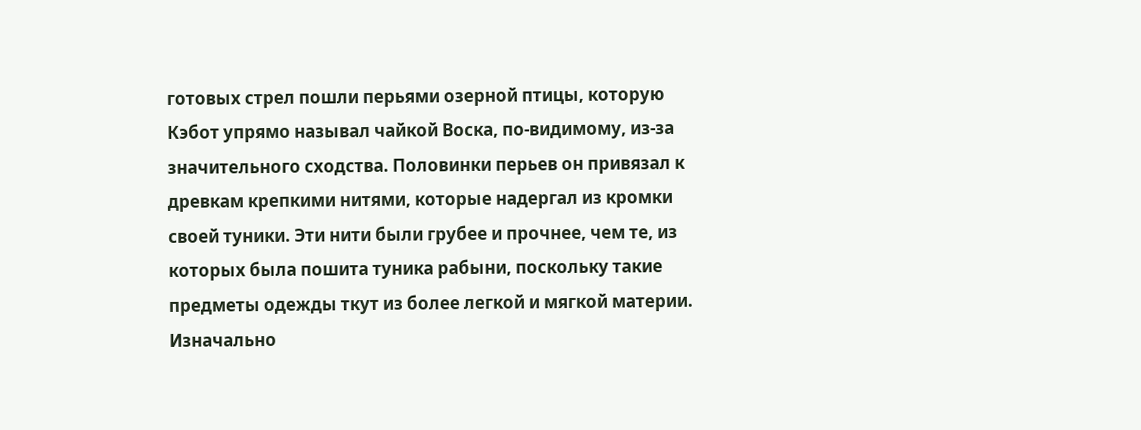готовых стрел пошли перьями озерной птицы, которую Кэбот упрямо называл чайкой Воска, по-видимому, из-за значительного сходства. Половинки перьев он привязал к древкам крепкими нитями, которые надергал из кромки своей туники. Эти нити были грубее и прочнее, чем те, из которых была пошита туника рабыни, поскольку такие предметы одежды ткут из более легкой и мягкой материи. Изначально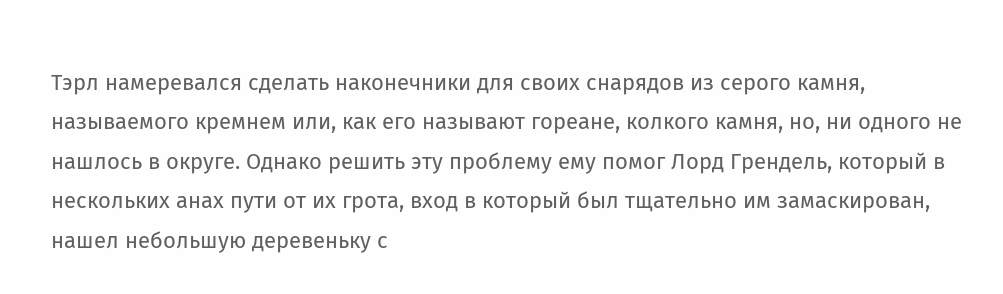Тэрл намеревался сделать наконечники для своих снарядов из серого камня, называемого кремнем или, как его называют гореане, колкого камня, но, ни одного не нашлось в округе. Однако решить эту проблему ему помог Лорд Грендель, который в нескольких анах пути от их грота, вход в который был тщательно им замаскирован, нашел небольшую деревеньку с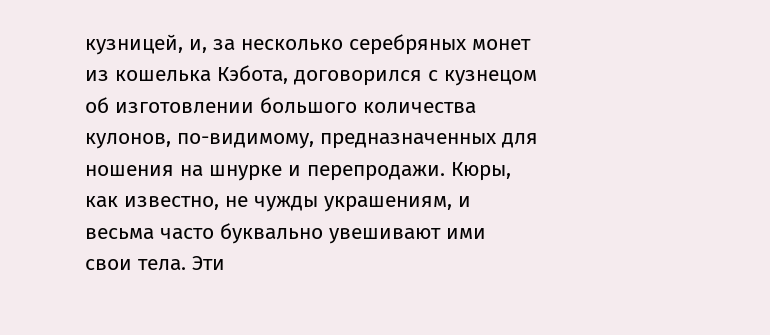кузницей, и, за несколько серебряных монет из кошелька Кэбота, договорился с кузнецом об изготовлении большого количества кулонов, по-видимому, предназначенных для ношения на шнурке и перепродажи. Кюры, как известно, не чужды украшениям, и весьма часто буквально увешивают ими свои тела. Эти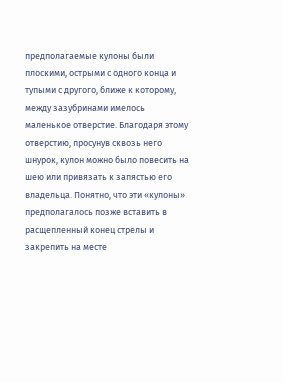предполагаемые кулоны были плоскими, острыми с одного конца и тупыми с другого, ближе к которому, между зазубринами имелось маленькое отверстие. Благодаря этому отверстию, просунув сквозь него шнурок, кулон можно было повесить на шею или привязать к запястью его владельца. Понятно, что эти «кулоны» предполагалось позже вставить в расщепленный конец стрелы и закрепить на месте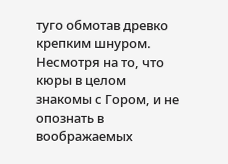туго обмотав древко крепким шнуром. Несмотря на то, что кюры в целом знакомы с Гором, и не опознать в воображаемых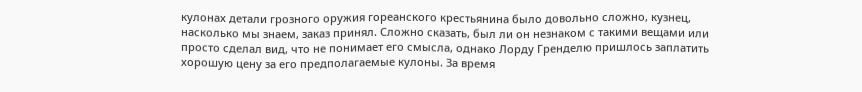кулонах детали грозного оружия гореанского крестьянина было довольно сложно, кузнец, насколько мы знаем, заказ принял. Сложно сказать, был ли он незнаком с такими вещами или просто сделал вид, что не понимает его смысла, однако Лорду Гренделю пришлось заплатить хорошую цену за его предполагаемые кулоны. За время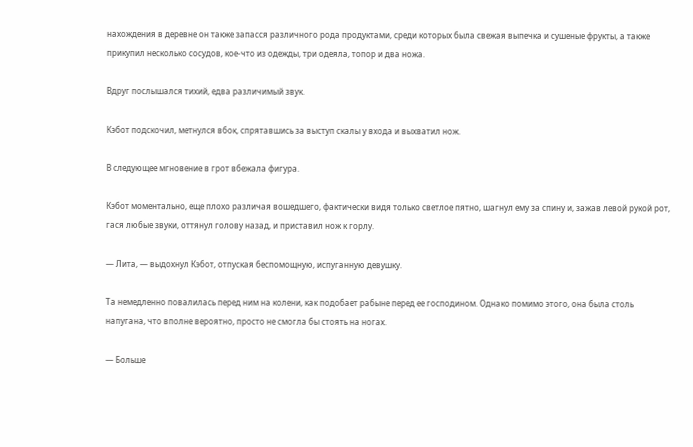нахождения в деревне он также запасся различного рода продуктами, среди которых была свежая выпечка и сушеные фрукты, а также прикупил несколько сосудов, кое-что из одежды, три одеяла, топор и два ножа.

Вдруг послышался тихий, едва различимый звук.

Кэбот подскочил, метнулся вбок, спрятавшись за выступ скалы у входа и выхватил нож.

В следующее мгновение в грот вбежала фигура.

Кэбот моментально, еще плохо различая вошедшего, фактически видя только светлое пятно, шагнул ему за спину и, зажав левой рукой рот, гася любые звуки, оттянул голову назад, и приставил нож к горлу.

— Лита, — выдохнул Кэбот, отпуская беспомощную, испуганную девушку.

Та немедленно повалилась перед ним на колени, как подобает рабыне перед ее господином. Однако помимо этого, она была столь напугана, что вполне вероятно, просто не смогла бы стоять на ногах.

— Больше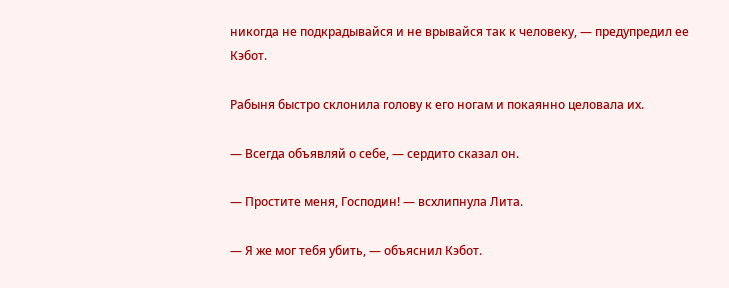никогда не подкрадывайся и не врывайся так к человеку, — предупредил ее Кэбот.

Рабыня быстро склонила голову к его ногам и покаянно целовала их.

— Всегда объявляй о себе, — сердито сказал он.

— Простите меня, Господин! — всхлипнула Лита.

— Я же мог тебя убить, — объяснил Кэбот.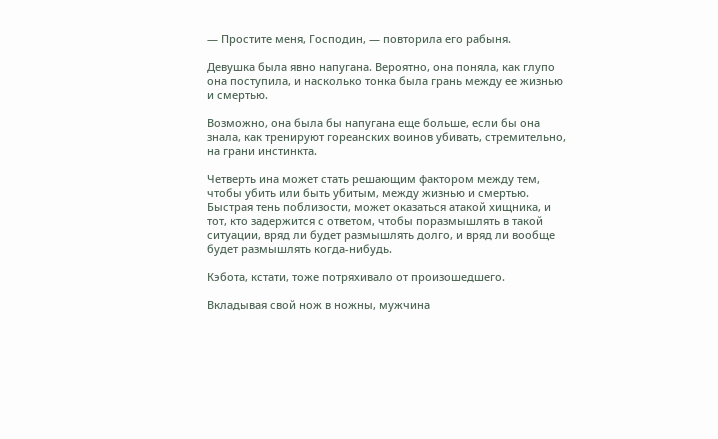— Простите меня, Господин, — повторила его рабыня.

Девушка была явно напугана. Вероятно, она поняла, как глупо она поступила, и насколько тонка была грань между ее жизнью и смертью.

Возможно, она была бы напугана еще больше, если бы она знала, как тренируют гореанских воинов убивать, стремительно, на грани инстинкта.

Четверть ина может стать решающим фактором между тем, чтобы убить или быть убитым, между жизнью и смертью. Быстрая тень поблизости, может оказаться атакой хищника, и тот, кто задержится с ответом, чтобы поразмышлять в такой ситуации, вряд ли будет размышлять долго, и вряд ли вообще будет размышлять когда-нибудь.

Кэбота, кстати, тоже потряхивало от произошедшего.

Вкладывая свой нож в ножны, мужчина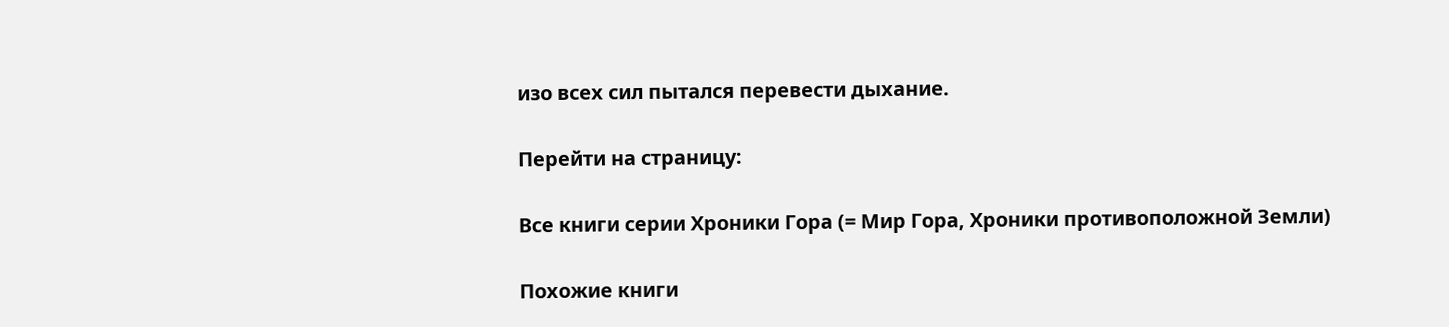изо всех сил пытался перевести дыхание.

Перейти на страницу:

Все книги серии Хроники Гора (= Мир Гора, Хроники противоположной Земли)

Похожие книги